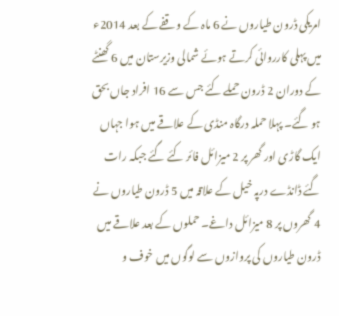امریکی ڈرون طیاروں نے 6 ماہ کے وقفے کے بعد 2014ء میں پہلی کارروائی کرتے ہوئے شمالی وزیرستان میں 6 گھنٹے کے دوران 2 ڈرون حملے کئے جس سے 16 افراد جاں بحق ہو گئے۔ پہلا حملہ درگاہ منڈی کے علاقے میں ہوا جہاں ایک گاڑی اور گھر پر 2 میزائل فائر کئے گئے جبکہ رات گئے ڈانڈے درپہ خیل کے علاقہ میں 5 ڈرون طیاروں نے 4 گھروں پر 8 میزائل داغے۔ حملوں کے بعد علاقے میں ڈرون طیاروں کی پروازوں سے لوگوں میں خوف و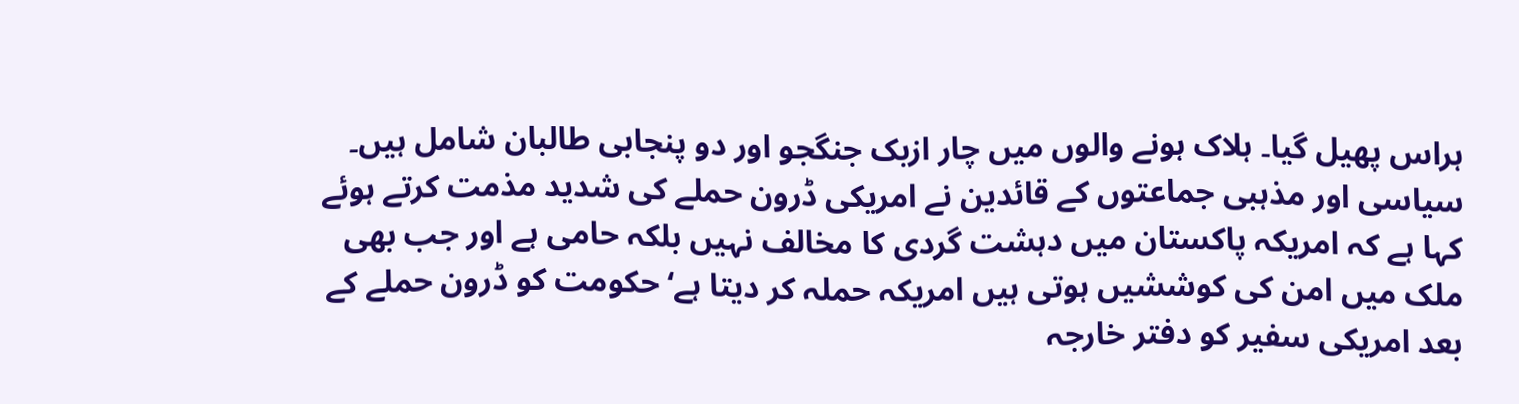ہراس پھیل گیا۔ ہلاک ہونے والوں میں چار ازبک جنگجو اور دو پنجابی طالبان شامل ہیں۔
سیاسی اور مذہبی جماعتوں کے قائدین نے امریکی ڈرون حملے کی شدید مذمت کرتے ہوئے کہا ہے کہ امریکہ پاکستان میں دہشت گردی کا مخالف نہیں بلکہ حامی ہے اور جب بھی ملک میں امن کی کوششیں ہوتی ہیں امریکہ حملہ کر دیتا ہے‘ حکومت کو ڈرون حملے کے بعد امریکی سفیر کو دفتر خارجہ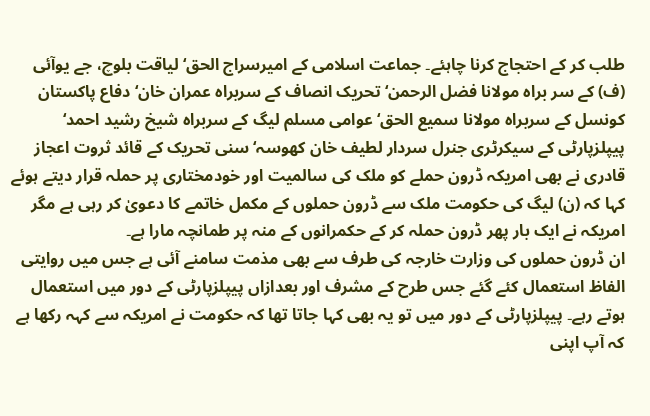طلب کر کے احتجاج کرنا چاہئے۔ جماعت اسلامی کے امیرسراج الحق‘ لیاقت بلوچ، جے یوآئی (ف) کے سر براہ مولانا فضل الرحمن‘ تحریک انصاف کے سربراہ عمران خان‘ دفاع پاکستان کونسل کے سربراہ مولانا سمیع الحق‘ عوامی مسلم لیگ کے سربراہ شیخ رشید احمد‘ پیپلزپارٹی کے سیکرٹری جنرل سردار لطیف خان کھوسہ‘ سنی تحریک کے قائد ثروت اعجاز قادری نے بھی امریکہ ڈرون حملے کو ملک کی سالمیت اور خودمختاری پر حملہ قرار دیتے ہوئے کہا کہ (ن) لیگ کی حکومت ملک سے ڈرون حملوں کے مکمل خاتمے کا دعویٰ کر رہی ہے مگر امریکہ نے ایک بار پھر ڈرون حملہ کر کے حکمرانوں کے منہ پر طمانچہ مارا ہے۔
ان ڈرون حملوں کی وزارت خارجہ کی طرف سے بھی مذمت سامنے آئی ہے جس میں روایتی الفاظ استعمال کئے گئے جس طرح کے مشرف اور بعدازاں پیپلزپارٹی کے دور میں استعمال ہوتے رہے۔ پیپلزپارٹی کے دور میں تو یہ بھی کہا جاتا تھا کہ حکومت نے امریکہ سے کہہ رکھا ہے کہ آپ اپنی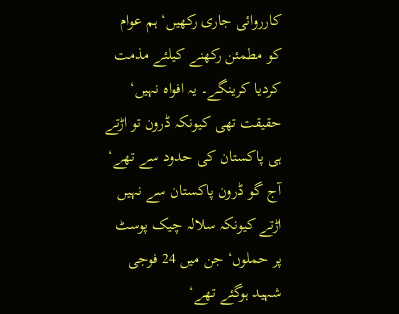کارروائی جاری رکھیں‘ ہم عوام کو مطمئن رکھنے کیلئے مذمت کردیا کرینگے۔ یہ افواہ نہیں‘ حقیقت تھی کیونکہ ڈرون تو اڑتے ہی پاکستان کی حدود سے تھے‘ آج گو ڈرون پاکستان سے نہیں اڑتے کیونکہ سلالہ چیک پوسٹ پر حملوں‘ جن میں 24 فوجی شہید ہوگئے تھے‘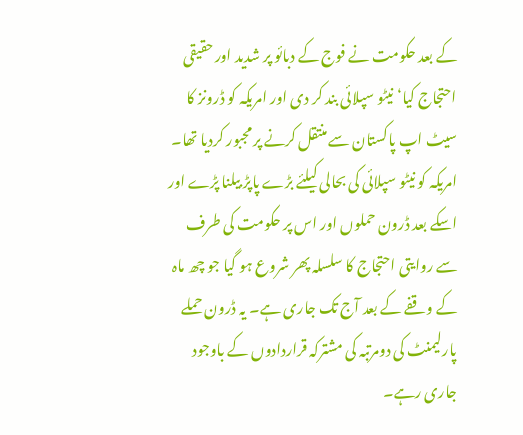کے بعد حکومت نے فوج کے دبائو پر شدید اور حقیقی احتجاج کیا‘ نیٹو سپلائی بند کر دی اور امریکہ کو ڈرونز کا سیٹ اپ پاکستان سے منتقل کرنے پر مجبور کردیا تھا۔ امریکہ کو نیٹو سپلائی کی بحالی کیلئے بڑے پاپڑ بیلنا پڑے اور اسکے بعد ڈرون حملوں اور اس پر حکومت کی طرف سے روایتی احتجاج کا سلسلہ پھر شروع ہو گیا جو چھ ماہ کے وقفے کے بعد آج تک جاری ہے۔ یہ ڈرون حملے پارلیمنٹ کی دومرتبہ کی مشترکہ قراردادوں کے باوجود جاری رہے۔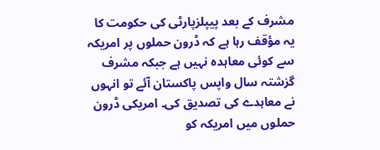مشرف کے بعد پیپلزپارٹی کی حکومت کا یہ مؤقف رہا ہے کہ ڈرون حملوں پر امریکہ سے کوئی معاہدہ نہیں ہے جبکہ مشرف گزشتہ سال واپس پاکستان آئے تو انہوں نے معاہدے کی تصدیق کی۔ امریکی ڈرون حملوں میں امریکہ کو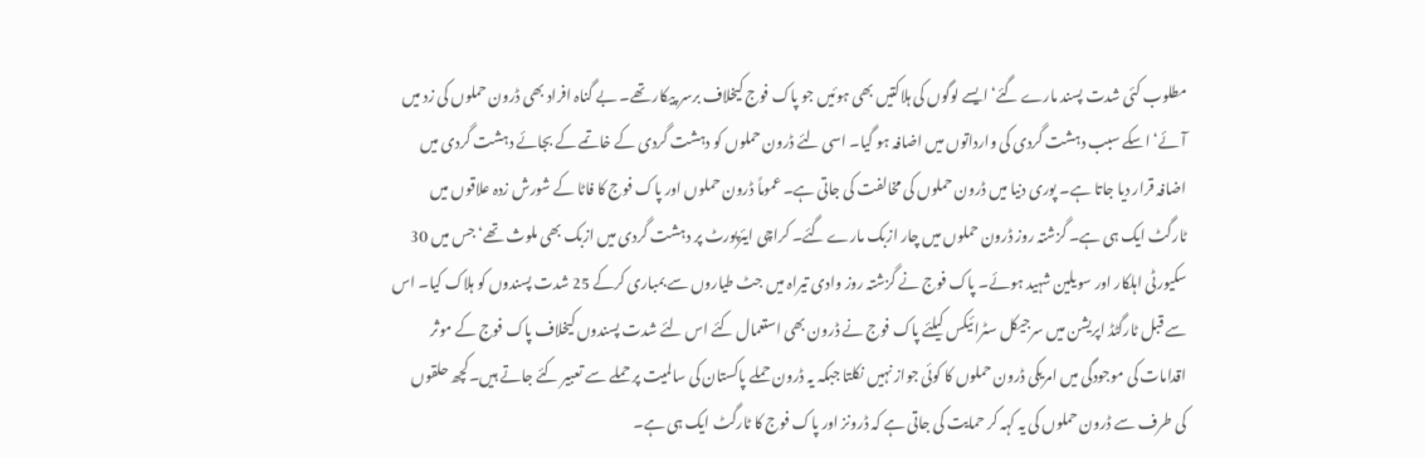مطلوب کئی شدت پسند مارے گئے‘ ایسے لوگوں کی ہلاکتیں بھی ہوئیں جو پاک فوج کیخلاف برسر پیکار تھے۔ بے گناہ افراد بھی ڈرون حملوں کی زد میں آئے‘ اسکے سبب دہشت گردی کی وارداتوں میں اضافہ ہو گیا۔ اسی لئے ڈرون حملوں کو دہشت گردی کے خاتمے کے بجائے دہشت گردی میں اضافہ قرار دیا جاتا ہے۔ پوری دنیا میں ڈرون حملوں کی مخالفت کی جاتی ہے۔ عموماً ڈرون حملوں اور پاک فوج کا فاٹا کے شورش زدہ علاقوں میں ٹارگٹ ایک ہی ہے۔ گزشتہ روز ڈرون حملوں میں چار ازبک مارے گئے۔ کراچی ایئرپورٹ پر دہشت گردی میں ازبک بھی ملوث تھے‘ جس میں 30 سکیورٹی اہلکار اور سویلین شہید ہوئے۔ پاک فوج نے گزشتہ روز وادی تیراہ میں جٹ طیاروں سے بمباری کرکے 25 شدت پسندوں کو ہلاک کیا۔ اس سے قبل ٹارگٹڈ اپریشن میں سرجیکل سٹرائیکس کیلئے پاک فوج نے ڈرون بھی استعمال کئے اس لئے شدت پسندوں کیخلاف پاک فوج کے موثر اقدامات کی موجودگی میں امریکی ڈرون حملوں کا کوئی جواز نہیں نکلتا جبکہ یہ ڈرون حملے پاکستان کی سالمیت پر حملے سے تعبیر کئے جاتے ہیں۔کچھ حلقوں کی طرف سے ڈرون حملوں کی یہ کہہ کر حمایت کی جاتی ہے کہ ڈرونز اور پاک فوج کا ٹارگٹ ایک ہی ہے۔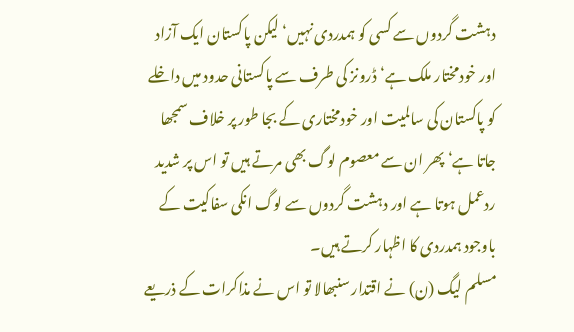دہشت گردوں سے کسی کو ہمدردی نہیں‘ لیکن پاکستان ایک آزاد اور خودمختار ملک ہے‘ ڈرونز کی طرف سے پاکستانی حدود میں داخلے کو پاکستان کی سالمیت اور خودمختاری کے بجا طور پر خلاف سمجھا جاتا ہے‘ پھر ان سے معصوم لوگ بھی مرتے ہیں تو اس پر شدید ردعمل ہوتا ہے اور دہشت گردوں سے لوگ انکی سفاکیت کے باوجود ہمدردی کا اظہار کرتے ہیں۔
مسلم لیگ (ن) نے اقتدار سنبھالا تو اس نے مذاکرات کے ذریعے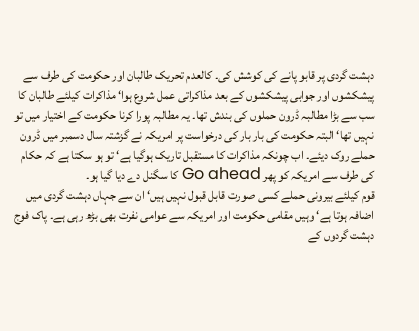دہشت گردی پر قابو پانے کی کوشش کی۔ کالعدم تحریک طالبان اور حکومت کی طرف سے پیشکشوں اور جوابی پیشکشوں کے بعد مذاکراتی عمل شروع ہوا‘ مذاکرات کیلئے طالبان کا سب سے بڑا مطالبہ ڈرون حملوں کی بندش تھا۔ یہ مطالبہ پورا کرنا حکومت کے اختیار میں تو نہیں تھا‘ البتہ حکومت کی بار بار کی درخواست پر امریکہ نے گزشتہ سال دسمبر میں ڈرون حملے روک دیئے۔ اب چونکہ مذاکرات کا مستقبل تاریک ہوگیا ہے‘ تو ہو سکتا ہے کہ حکام کی طرف سے امریکہ کو پھر Go ahead کا سگنل دے دیا گیا ہو۔
قوم کیلئے بیرونی حملے کسی صورت قابل قبول نہیں ہیں‘ ان سے جہاں دہشت گردی میں اضافہ ہوتا ہے‘ وہیں مقامی حکومت اور امریکہ سے عوامی نفرت بھی بڑھ رہی ہے۔ پاک فوج دہشت گردوں کے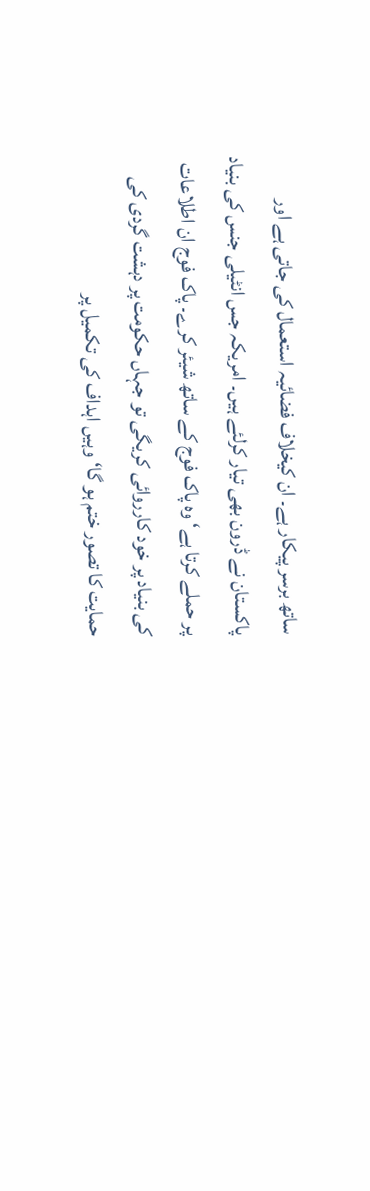ساتھ برسر پیکار ہے۔ ان کیخلاف فضائیہ استعمال کی جاتی ہے اور پاکستان نے ڈرون بھی تیار کرلئے ہیں۔ امریکہ جس انٹیلی جنس کی بنیاد پر حملے کرتا ہے‘ وہ پاک فوج کے ساتھ شیئر کرے۔ پاک فوج ان اطلاعات کی بنیاد پر خود کارروائی کریگی تو جہاں حکومت پر دہشت گردی کی حمایت کا تصور ختم ہو گا‘ وہیں اہداف کی تکمیل پر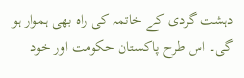دہشت گردی کے خاتمہ کی راہ بھی ہموار ہو گی۔ اس طرح پاکستان حکومت اور خود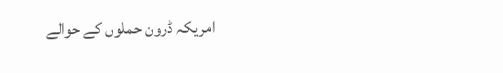امریکہ ڈرون حملوں کے حوالے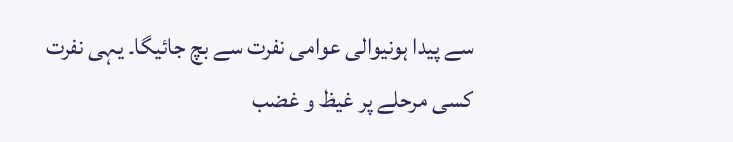سے پیدا ہونیوالی عوامی نفرت سے بچ جائیگا۔ یہی نفرت کسی مرحلے پر غیظ و غضب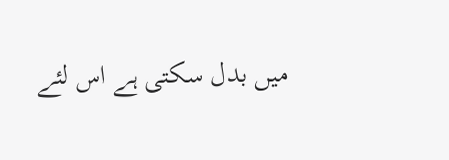میں بدل سکتی ہے اس لئے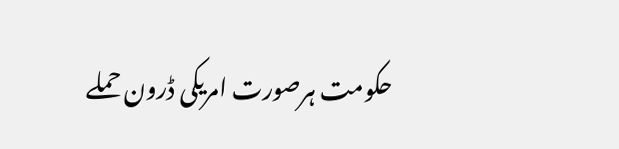حکومت ہرصورت امریکی ڈرون حملے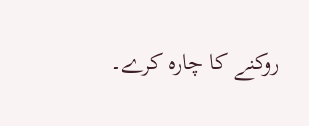روکنے کا چارہ کرے۔